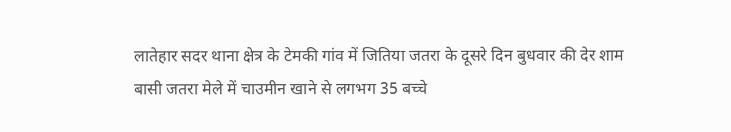लातेहार सदर थाना क्षेत्र के टेमकी गांव में जितिया जतरा के दूसरे दिन बुधवार की देर शाम बासी जतरा मेले में चाउमीन खाने से लगभग 35 बच्चे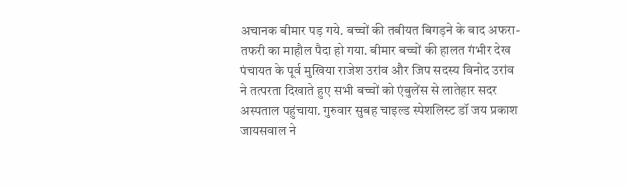अचानक बीमार पड़ गये. बच्चों की तबीयत बिगड़ने के बाद अफरा-तफरी का माहौल पैदा हो गया. बीमार बच्चों की हालत गंभीर देख पंचायत के पूर्व मुखिया राजेश उरांव और जिप सदस्य विनोद उरांव ने तत्परता दिखाते हुए सभी बच्चों को एंबुलेंस से लातेहार सदर अस्पताल पहुंचाया. गुरुवार सुबह चाइल्ड स्पेशलिस्ट डॉ जय प्रकाश जायसवाल ने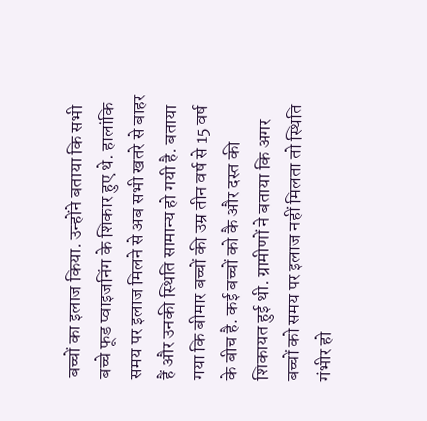बच्चों का इलाज किया. उन्होंने बताया कि सभी बच्चे फूड प्वाइजनिंग के शिकार हुए थे. हालांकि समय पर इलाज मिलने से अब सभी खतरे से बाहर हैं और उनकी स्थिति सामान्य हो गयी है. बताया गया कि बीमार बच्चों की उम्र तीन वर्ष से 15 वर्ष के बीच है. कई बच्चों को कै और दस्त की शिकायत हुई थी. ग्रामीणों ने बताया कि अगर बच्चों को समय पर इलाज नहीं मिलता तो स्थिति गंभीर हो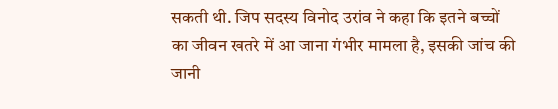सकती थी. जिप सदस्य विनोद उरांव ने कहा कि इतने बच्चों का जीवन खतरे में आ जाना गंभीर मामला है, इसकी जांच की जानी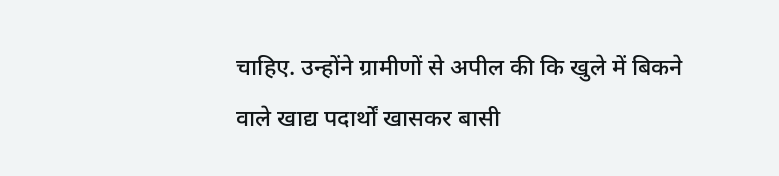चाहिए. उन्होंने ग्रामीणों से अपील की कि खुले में बिकने वाले खाद्य पदार्थों खासकर बासी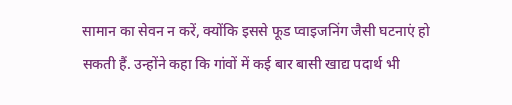सामान का सेवन न करें, क्योंकि इससे फूड प्वाइजनिंग जैसी घटनाएं हो सकती हैं. उन्होंने कहा कि गांवों में कई बार बासी खाद्य पदार्थ भी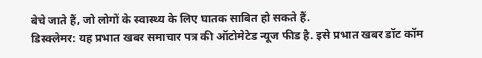बेचे जाते हैं, जो लोगों के स्वास्थ्य के लिए घातक साबित हो सकते हैं.
डिस्क्लेमर: यह प्रभात खबर समाचार पत्र की ऑटोमेटेड न्यूज फीड है. इसे प्रभात खबर डॉट कॉम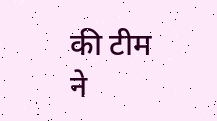की टीम ने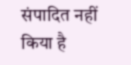संपादित नहीं किया है